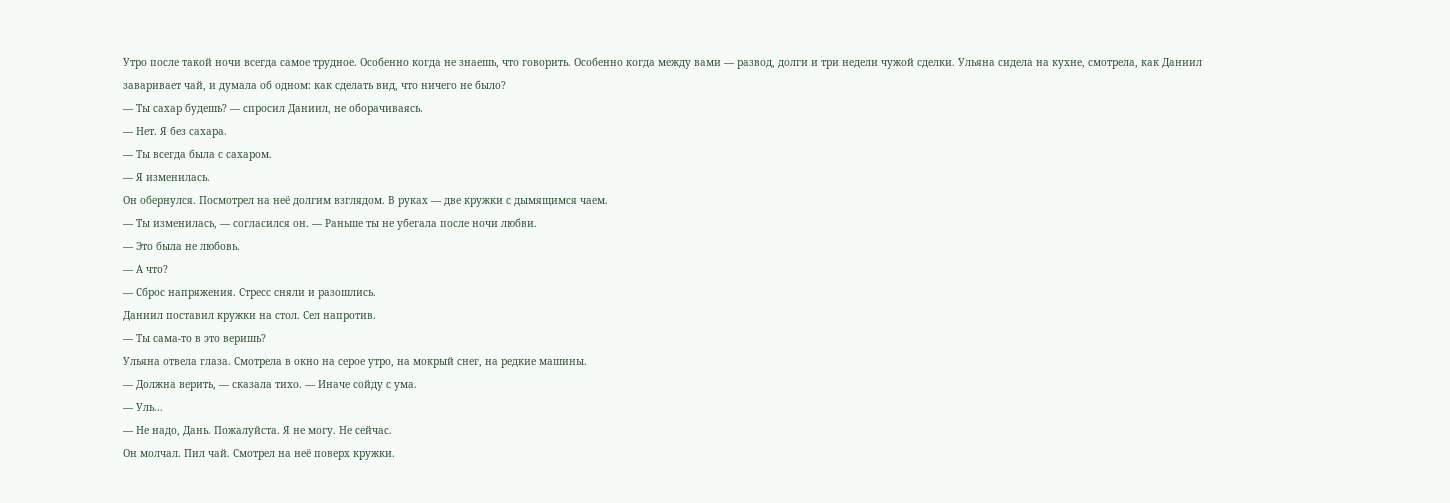Утро после такой ночи всегда самое трудное. Особенно когда не знаешь, что говорить. Особенно когда между вами — развод, долги и три недели чужой сделки. Ульяна сидела на кухне, смотрела, как Даниил заваривает чай, и думала об одном: как сделать вид, что ничего не было?
— Ты сахар будешь? — спросил Даниил, не оборачиваясь.
— Нет. Я без сахара.
— Ты всегда была с сахаром.
— Я изменилась.
Он обернулся. Посмотрел на неё долгим взглядом. В руках — две кружки с дымящимся чаем.
— Ты изменилась, — согласился он. — Раньше ты не убегала после ночи любви.
— Это была не любовь.
— А что?
— Сброс напряжения. Стресс сняли и разошлись.
Даниил поставил кружки на стол. Сел напротив.
— Ты сама-то в это веришь?
Ульяна отвела глаза. Смотрела в окно на серое утро, на мокрый снег, на редкие машины.
— Должна верить, — сказала тихо. — Иначе сойду с ума.
— Уль...
— Не надо, Дань. Пожалуйста. Я не могу. Не сейчас.
Он молчал. Пил чай. Смотрел на неё поверх кружки.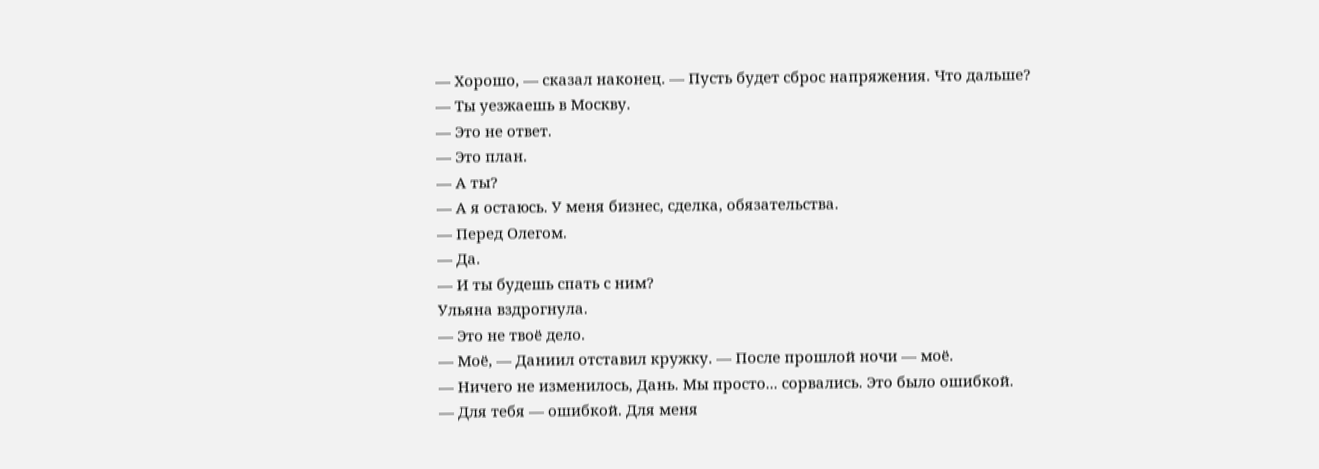— Хорошо, — сказал наконец. — Пусть будет сброс напряжения. Что дальше?
— Ты уезжаешь в Москву.
— Это не ответ.
— Это план.
— А ты?
— А я остаюсь. У меня бизнес, сделка, обязательства.
— Перед Олегом.
— Да.
— И ты будешь спать с ним?
Ульяна вздрогнула.
— Это не твоё дело.
— Моё, — Даниил отставил кружку. — После прошлой ночи — моё.
— Ничего не изменилось, Дань. Мы просто... сорвались. Это было ошибкой.
— Для тебя — ошибкой. Для меня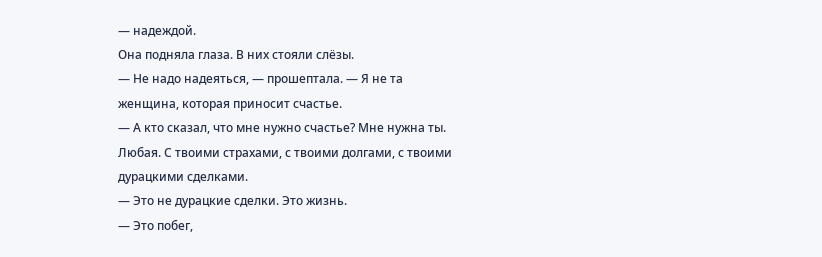— надеждой.
Она подняла глаза. В них стояли слёзы.
— Не надо надеяться, — прошептала. — Я не та женщина, которая приносит счастье.
— А кто сказал, что мне нужно счастье? Мне нужна ты. Любая. С твоими страхами, с твоими долгами, с твоими дурацкими сделками.
— Это не дурацкие сделки. Это жизнь.
— Это побег,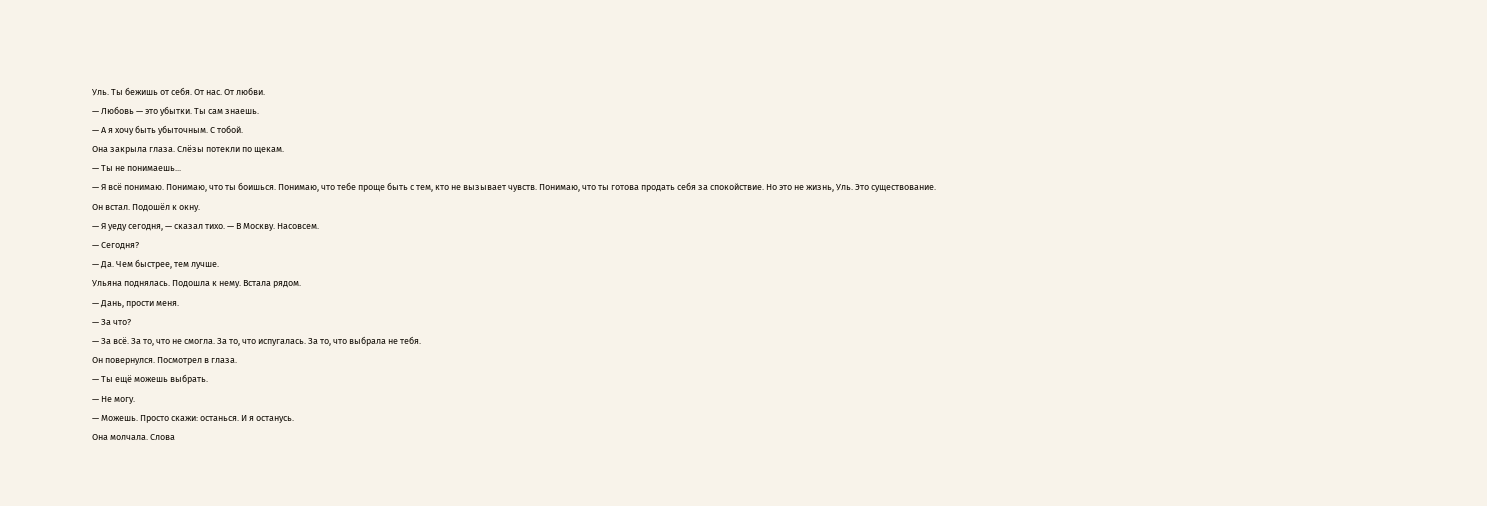Уль. Ты бежишь от себя. От нас. От любви.
— Любовь — это убытки. Ты сам знаешь.
— А я хочу быть убыточным. С тобой.
Она закрыла глаза. Слёзы потекли по щекам.
— Ты не понимаешь...
— Я всё понимаю. Понимаю, что ты боишься. Понимаю, что тебе проще быть с тем, кто не вызывает чувств. Понимаю, что ты готова продать себя за спокойствие. Но это не жизнь, Уль. Это существование.
Он встал. Подошёл к окну.
— Я уеду сегодня, — сказал тихо. — В Москву. Насовсем.
— Сегодня?
— Да. Чем быстрее, тем лучше.
Ульяна поднялась. Подошла к нему. Встала рядом.
— Дань, прости меня.
— За что?
— За всё. За то, что не смогла. За то, что испугалась. За то, что выбрала не тебя.
Он повернулся. Посмотрел в глаза.
— Ты ещё можешь выбрать.
— Не могу.
— Можешь. Просто скажи: останься. И я останусь.
Она молчала. Слова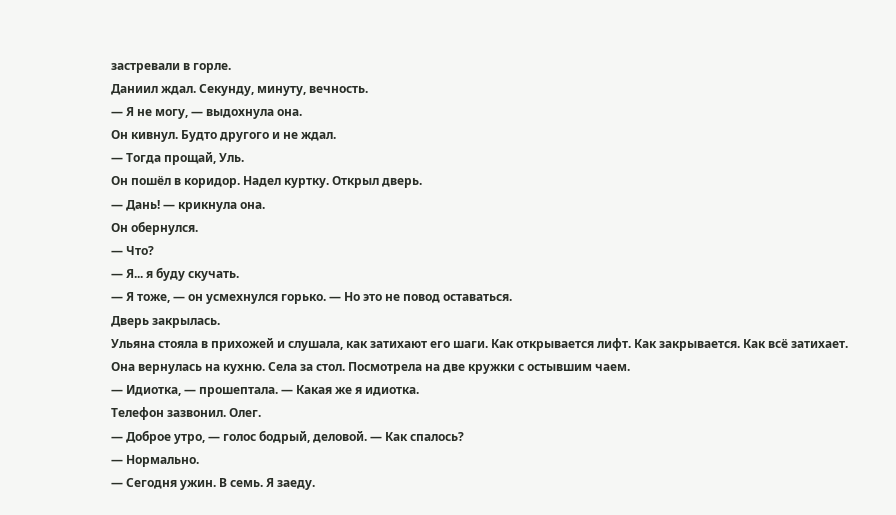застревали в горле.
Даниил ждал. Секунду, минуту, вечность.
— Я не могу, — выдохнула она.
Он кивнул. Будто другого и не ждал.
— Тогда прощай, Уль.
Он пошёл в коридор. Надел куртку. Открыл дверь.
— Дань! — крикнула она.
Он обернулся.
— Что?
— Я... я буду скучать.
— Я тоже, — он усмехнулся горько. — Но это не повод оставаться.
Дверь закрылась.
Ульяна стояла в прихожей и слушала, как затихают его шаги. Как открывается лифт. Как закрывается. Как всё затихает.
Она вернулась на кухню. Села за стол. Посмотрела на две кружки с остывшим чаем.
— Идиотка, — прошептала. — Какая же я идиотка.
Телефон зазвонил. Олег.
— Доброе утро, — голос бодрый, деловой. — Как спалось?
— Нормально.
— Сегодня ужин. В семь. Я заеду.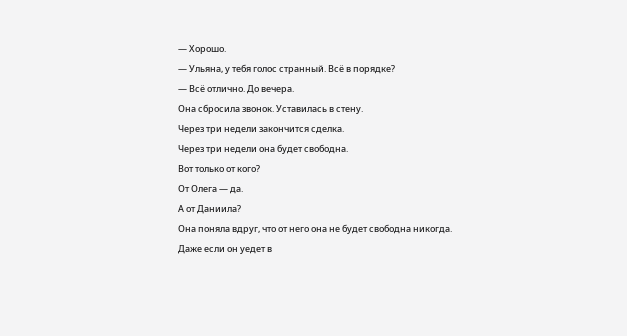— Хорошо.
— Ульяна, у тебя голос странный. Всё в порядке?
— Всё отлично. До вечера.
Она сбросила звонок. Уставилась в стену.
Через три недели закончится сделка.
Через три недели она будет свободна.
Вот только от кого?
От Олега — да.
А от Даниила?
Она поняла вдруг, что от него она не будет свободна никогда.
Даже если он уедет в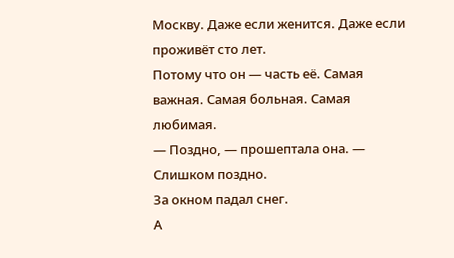Москву. Даже если женится. Даже если проживёт сто лет.
Потому что он — часть её. Самая важная. Самая больная. Самая любимая.
— Поздно, — прошептала она. — Слишком поздно.
За окном падал снег.
А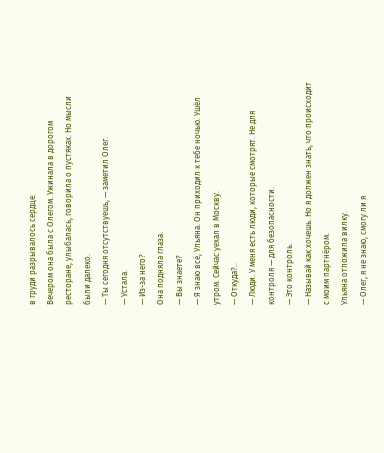в груди разрывалось сердце.
Вечером она была с Олегом. Ужинала в дорогом ресторане, улыбалась, говорила о пустяках. Но мысли были далеко.
— Ты сегодня отсутствуешь, — заметил Олег.
— Устала.
— Из-за него?
Она подняла глаза.
— Вы знаете?
— Я знаю всё, Ульяна. Он приходил к тебе ночью. Ушёл утром. Сейчас уехал в Москву.
— Откуда?..
— Люди. У меня есть люди, которые смотрят. Не для контроля — для безопасности.
— Это контроль.
— Называй как хочешь. Но я должен знать, что происходит с моим партнёром.
Ульяна отложила вилку.
— Олег, я не знаю, смогу ли я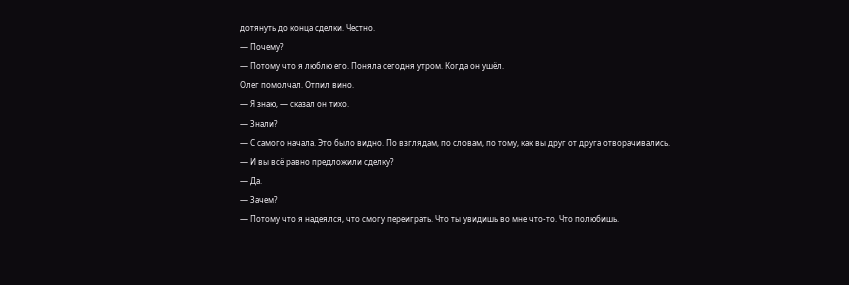дотянуть до конца сделки. Честно.
— Почему?
— Потому что я люблю его. Поняла сегодня утром. Когда он ушёл.
Олег помолчал. Отпил вино.
— Я знаю, — сказал он тихо.
— Знали?
— С самого начала. Это было видно. По взглядам, по словам, по тому, как вы друг от друга отворачивались.
— И вы всё равно предложили сделку?
— Да.
— Зачем?
— Потому что я надеялся, что смогу переиграть. Что ты увидишь во мне что-то. Что полюбишь.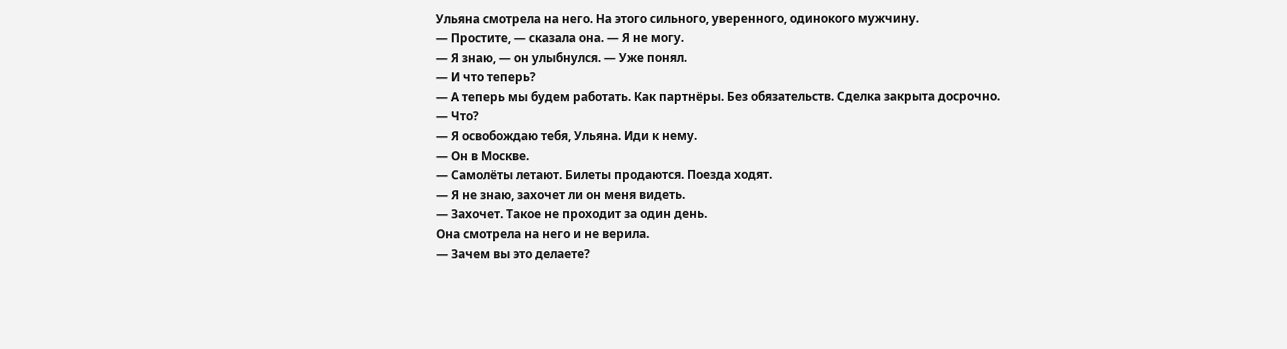Ульяна смотрела на него. На этого сильного, уверенного, одинокого мужчину.
— Простите, — сказала она. — Я не могу.
— Я знаю, — он улыбнулся. — Уже понял.
— И что теперь?
— А теперь мы будем работать. Как партнёры. Без обязательств. Сделка закрыта досрочно.
— Что?
— Я освобождаю тебя, Ульяна. Иди к нему.
— Он в Москве.
— Самолёты летают. Билеты продаются. Поезда ходят.
— Я не знаю, захочет ли он меня видеть.
— Захочет. Такое не проходит за один день.
Она смотрела на него и не верила.
— Зачем вы это делаете?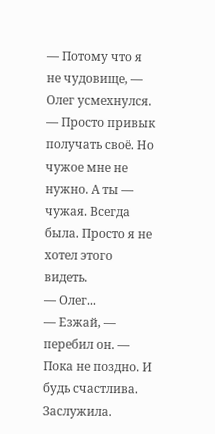— Потому что я не чудовище, — Олег усмехнулся. — Просто привык получать своё. Но чужое мне не нужно. А ты — чужая. Всегда была. Просто я не хотел этого видеть.
— Олег...
— Езжай, — перебил он. — Пока не поздно. И будь счастлива. Заслужила.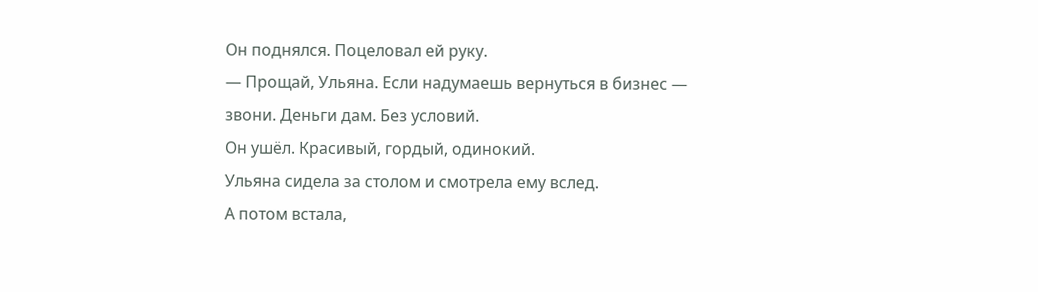Он поднялся. Поцеловал ей руку.
— Прощай, Ульяна. Если надумаешь вернуться в бизнес — звони. Деньги дам. Без условий.
Он ушёл. Красивый, гордый, одинокий.
Ульяна сидела за столом и смотрела ему вслед.
А потом встала,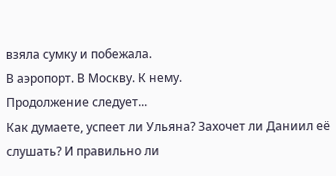взяла сумку и побежала.
В аэропорт. В Москву. К нему.
Продолжение следует...
Как думаете, успеет ли Ульяна? Захочет ли Даниил её слушать? И правильно ли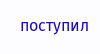поступил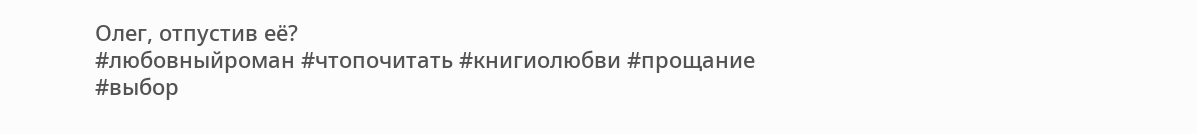Олег, отпустив её?
#любовныйроман #чтопочитать #книгиолюбви #прощание #выбор